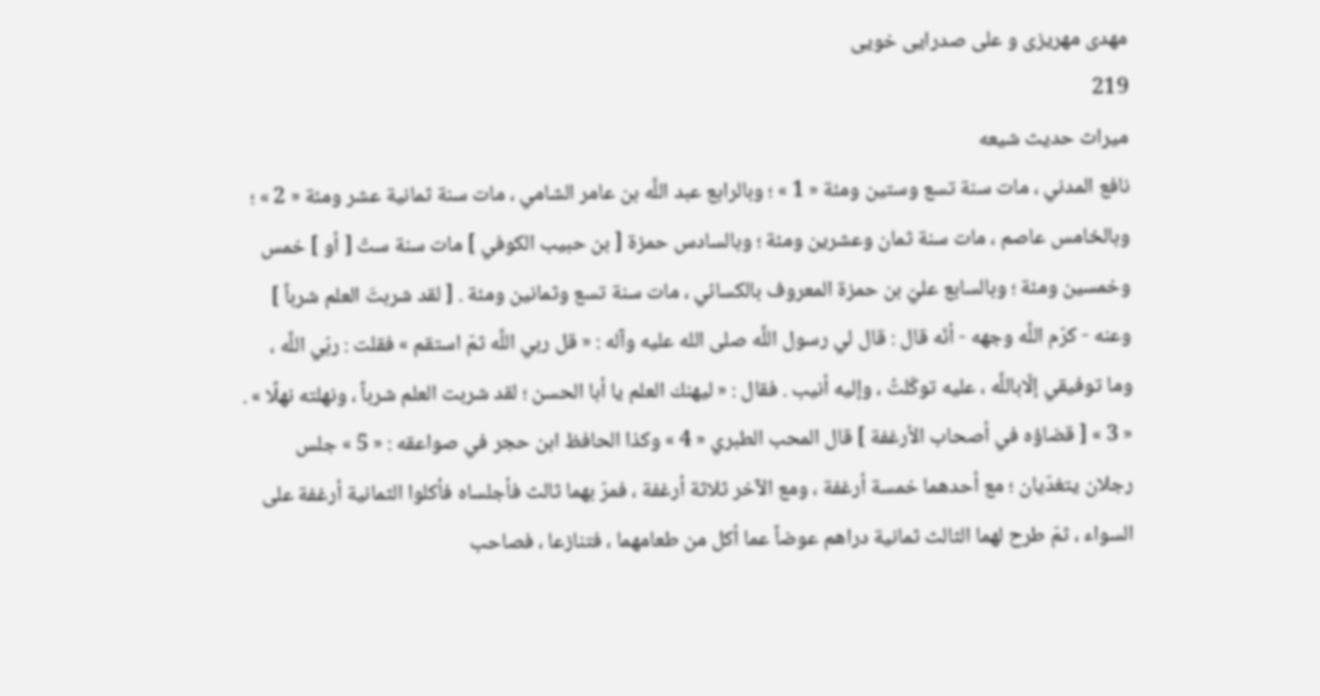مهدى مهريزى و على صدرايى خويى
219
ميراث حديث شيعه
نافع المدني ، مات سنة تسع وستين ومئة « 1 » ؛ وبالرابع عبد اللَّه بن عامر الشامي ، مات سنة ثمانية عشر ومئة « 2 » ؛ وبالخامس عاصم ، مات سنة ثمان وعشرين ومئة ؛ وبالسادس حمزة [ بن حبيب الكوفي ] مات سنة ستّ [ أو ] خمس وخمسين ومئة ؛ وبالسابع عليّ بن حمزة المعروف بالكسائي ، مات سنة تسع وثمانين ومئة . [ لقد شربتَ العلم شرباً ] وعنه - كرّم اللَّه وجهه - أنّه قال : قال لي رسول اللَّه صلى الله عليه وآله : « قل ربي اللَّه ثمّ استقم » فقلت : ربّي اللَّه ، وما توفيقي إلّاباللَّه ، عليه توكّلتُ ، وإليه أنيب . فقال : « ليهنك العلم يا أبا الحسن ؛ لقد شربت العلم شرباً ، ونهلته نهلًا » . « 3 » [ قضاؤه في أصحاب الأرغفة ] قال المحب الطبري « 4 » وكذا الحافظ ابن حجر في صواعقه : « 5 » جلس رجلان يتغدّيان ؛ مع أحدهما خمسة أرغفة ، ومع الآخر ثلاثة أرغفة ، فمرّ بهما ثالث فأجلساه فأكلوا الثمانية أرغفة على السواء ، ثمّ طرح لهما الثالث ثمانية دراهم عوضاً عما أكل من طعامهما ، فتنازعا ، فصاحب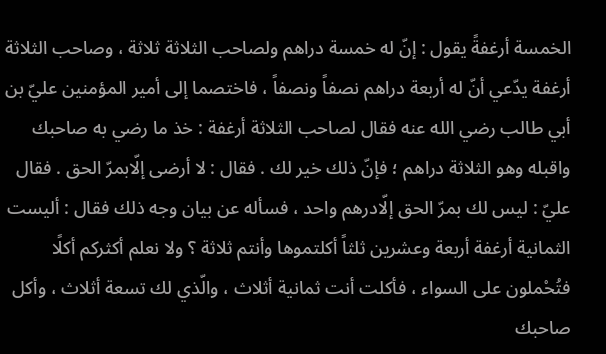الخمسة أرغفةً يقول : إنّ له خمسة دراهم ولصاحب الثلاثة ثلاثة ، وصاحب الثلاثة أرغفة يدّعي أنّ له أربعة دراهم نصفاً ونصفاً ، فاختصما إلى أمير المؤمنين عليّ بن أبي طالب رضي الله عنه فقال لصاحب الثلاثة أرغفة : خذ ما رضي به صاحبك واقبله وهو الثلاثة دراهم ؛ فإنّ ذلك خير لك . فقال : لا أرضى إلّابمرّ الحق . فقال عليّ : ليس لك بمرّ الحق إلّادرهم واحد ، فسأله عن بيان وجه ذلك فقال : أليست الثمانية أرغفة أربعة وعشرين ثلثاً أكلتموها وأنتم ثلاثة ؟ ولا نعلم أكثركم أكلًا فتُحْملون على السواء ، فأكلت أنت ثمانية أثلاث ، والّذي لك تسعة أثلاث ، وأكل صاحبك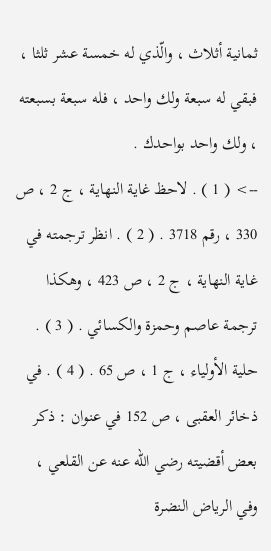ثمانية أثلاث ، والّذي له خمسة عشر ثلثا ، فبقي له سبعة ولك واحد ، فله سبعة بسبعته ، ولك واحد بواحدك .
--> ( 1 ) . لاحظ غاية النهاية ، ج 2 ، ص 330 ، رقم 3718 . ( 2 ) . انظر ترجمته في غاية النهاية ، ج 2 ، ص 423 ، وهكذا ترجمة عاصم وحمزة والكسائي . ( 3 ) . حلية الأولياء ، ج 1 ، ص 65 . ( 4 ) . في ذخائر العقبى ، ص 152 في عنوان : ذكر بعض أقضيته رضي الله عنه عن القلعي ، وفي الرياض النضرة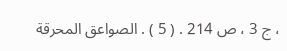، ج 3 ، ص 214 . ( 5 ) . الصواعق المحرقة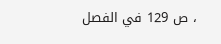، ص 129 في الفصل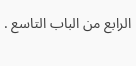الرابع من الباب التاسع .